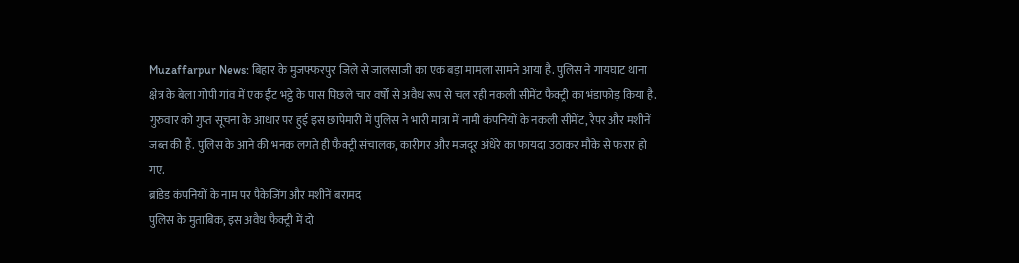Muzaffarpur News: बिहार के मुजफ्फरपुर जिले से जालसाजी का एक बड़ा मामला सामने आया है. पुलिस ने गायघाट थाना क्षेत्र के बेला गोपी गांव में एक ईंट भट्ठे के पास पिछले चार वर्षों से अवैध रूप से चल रही नकली सीमेंट फैक्ट्री का भंडाफोड़ किया है. गुरुवार को गुप्त सूचना के आधार पर हुई इस छापेमारी में पुलिस ने भारी मात्रा में नामी कंपनियों के नकली सीमेंट, रैपर और मशीनें जब्त की हैं. पुलिस के आने की भनक लगते ही फैक्ट्री संचालक, कारीगर और मजदूर अंधेरे का फायदा उठाकर मौके से फरार हो गए.
ब्रांडेड कंपनियों के नाम पर पैकेजिंग और मशीनें बरामद
पुलिस के मुताबिक, इस अवैध फैक्ट्री में दो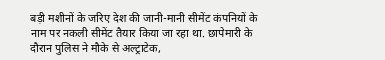बड़ी मशीनों के जरिए देश की जानी-मानी सीमेंट कंपनियों के नाम पर नकली सीमेंट तैयार किया जा रहा था. छापेमारी के दौरान पुलिस ने मौके से अल्ट्राटेक,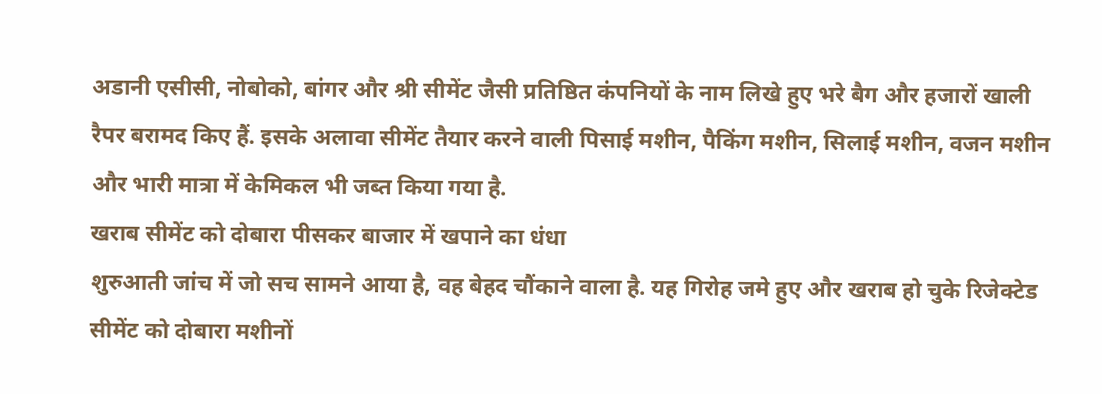अडानी एसीसी, नोबोको, बांगर और श्री सीमेंट जैसी प्रतिष्ठित कंपनियों के नाम लिखे हुए भरे बैग और हजारों खाली रैपर बरामद किए हैं. इसके अलावा सीमेंट तैयार करने वाली पिसाई मशीन, पैकिंग मशीन, सिलाई मशीन, वजन मशीन और भारी मात्रा में केमिकल भी जब्त किया गया है.
खराब सीमेंट को दोबारा पीसकर बाजार में खपाने का धंधा
शुरुआती जांच में जो सच सामने आया है, वह बेहद चौंकाने वाला है. यह गिरोह जमे हुए और खराब हो चुके रिजेक्टेड सीमेंट को दोबारा मशीनों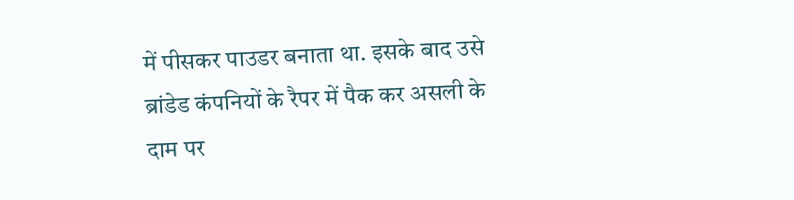में पीसकर पाउडर बनाता था. इसके बाद उसे ब्रांडेड कंपनियों के रैपर में पैक कर असली के दाम पर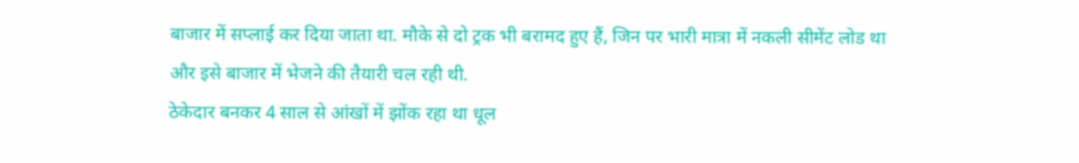बाजार में सप्लाई कर दिया जाता था. मौके से दो ट्रक भी बरामद हुए हैं, जिन पर भारी मात्रा में नकली सीमेंट लोड था और इसे बाजार में भेजने की तैयारी चल रही थी.
ठेकेदार बनकर 4 साल से आंखों में झोंक रहा था धूल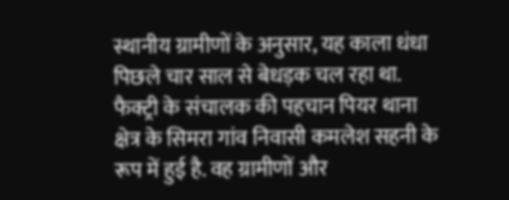स्थानीय ग्रामीणों के अनुसार, यह काला धंधा पिछले चार साल से बेधड़क चल रहा था. फैक्ट्री के संचालक की पहचान पियर थाना क्षेत्र के सिमरा गांव निवासी कमलेश सहनी के रूप में हुई है. वह ग्रामीणों और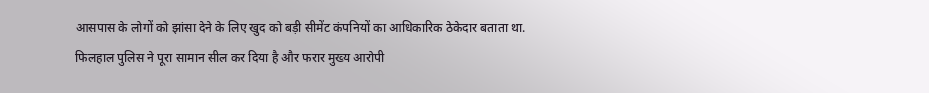आसपास के लोगों को झांसा देने के लिए खुद को बड़ी सीमेंट कंपनियों का आधिकारिक ठेकेदार बताता था. फिलहाल पुलिस ने पूरा सामान सील कर दिया है और फरार मुख्य आरोपी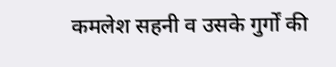कमलेश सहनी व उसके गुर्गों की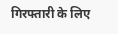गिरफ्तारी के लिए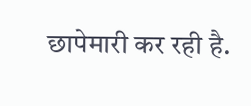छापेमारी कर रही है.